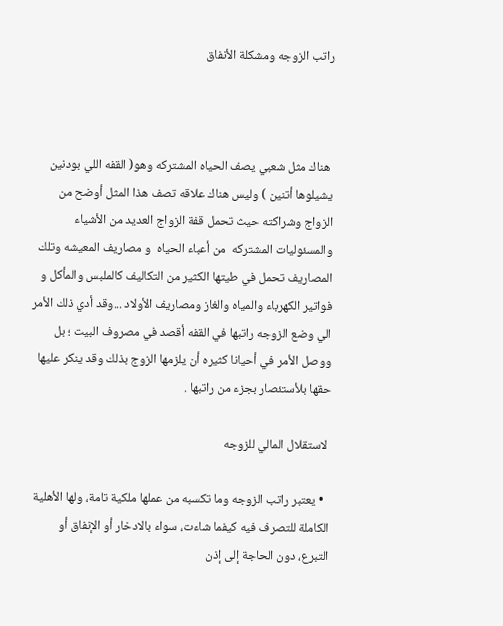راتب الزوجه ومشكلة الأنفاق



 هناك مثل شعبي يصف الحياه المشتركه وهو( القفه اللي بودنين يشيلوها أتنين ) وليس هناك علاقه تصف هذا المثل أوضح من الزواج وشراكته حيث تحمل قفة الزواج العديد من الأشياء والمسئوليات المشتركه  من أعباء الحياه  و مصاريف المعيشه وتلك المصاريف تحمل في طيتها الكثير من التكاليف كالملبس والمأكل و فواتير الكهرباء والمياه والغاز ومصاريف الأولاد ...وقد أدي ذلك الأمر الي وضع الزوجه راتبها في القفه أقصد في مصروف البيت ؛ بل ووصل الأمر في أحيانا كثيره أن يلزمها الزوج بذلك وقد ينكر عليها حقها بلأستئصار بجزء من راتبها .

 لاستقلال المالي للزوجه

  • يعتبر راتب الزوجه وما تكسبه من عملها ملكية تامة، ولها الأهلية الكاملة للتصرف فيه كيفما شاءت، سواء بالادخار أو الإنفاق أو التبرع، دون الحاجة إلى إذن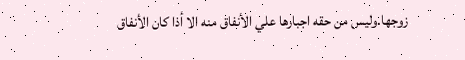زوجها.وليس من حقه اجبارها علي الأنفاق منه الا أذا كان الأنفاق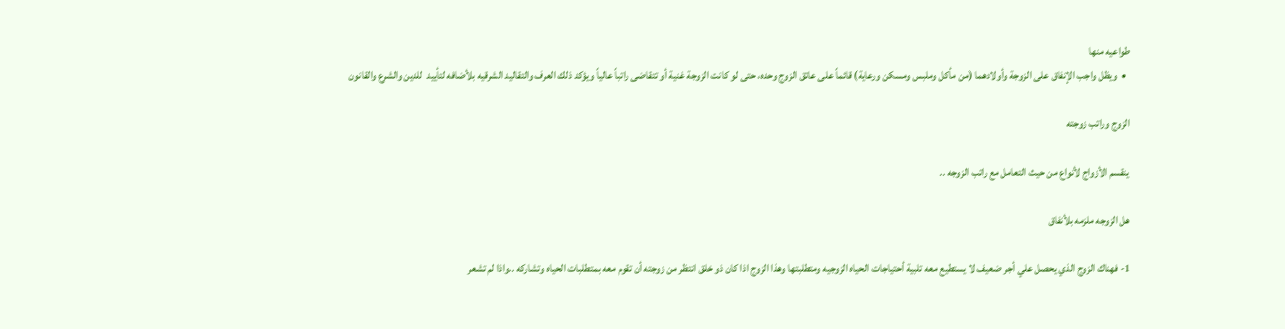طواعيه منها
  •  ويظل واجب الإنفاق على الزوجة وأولادهما (من مأكل وملبس ومسكن ورعاية) قائماً على عاتق الزوج وحده، حتى لو كانت الزوجة غنية أو تتقاضى راتباً عالياً ويؤكد ذلك العرف والتقاليد الشرقيه بلأضافه لتأييد  للدين والشرع والقانون

الزوج وراتب زوجته

ينقسم الأزواج لأنواع من حيث التعامل مع راتب الزوجه ..

هل الزوجه ملزمه بلأنفاق

1- فهناك الزوج الذي يحصل علي أجر ضعيف لا يستطيع معه تلبية أحتياجات الحياه الزوجيه ومتطلبتها وهذا الزوج اذا كان ذو خلق انتظر من زوجته أن تقوم معه بمتطلبات الحياه وتشاركه ..واذا لم تشعر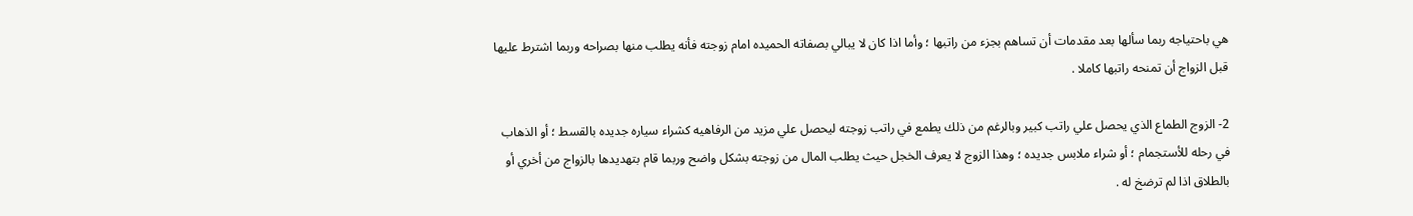هي باحتياجه ربما سألها بعد مقدمات أن تساهم بجزء من راتبها ؛ وأما اذا كان لا يبالي بصفاته الحميده امام زوجته فأنه يطلب منها بصراحه وربما اشترط عليها قبل الزواج أن تمنحه راتبها كاملا .

2- الزوج الطماع الذي يحصل علي راتب كبير وبالرغم من ذلك يطمع في راتب زوجته ليحصل علي مزيد من الرفاهيه كشراء سياره جديده بالقسط ؛ أو الذهاب في رحله للأستجمام ؛ أو شراء ملابس جديده ؛ وهذا الزوج لا يعرف الخجل حيث يطلب المال من زوجته بشكل واضح وربما قام بتهديدها بالزواج من أخري أو بالطلاق اذا لم ترضخ له .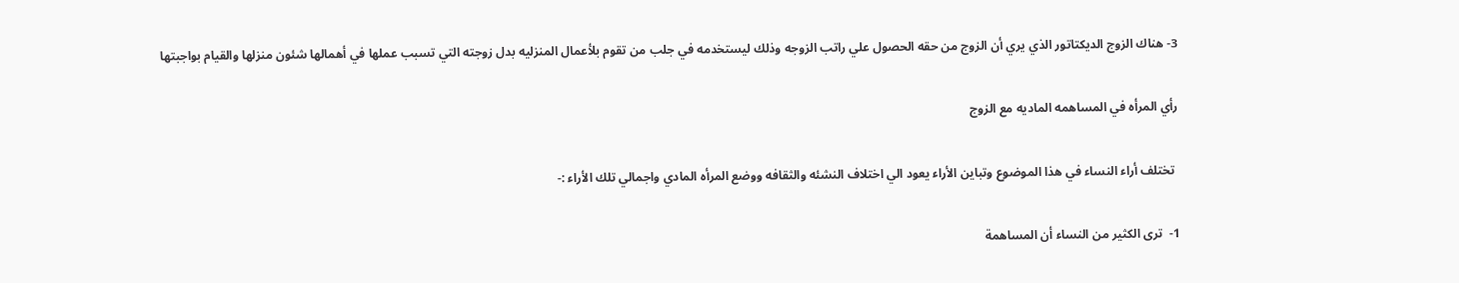3- هناك الزوج الديكتاتور الذي يري أن الزوج من حقه الحصول علي راتب الزوجه وذلك ليستخدمه في جلب من تقوم بلأعمال المنزليه بدل زوجته التي تسبب عملها في أهمالها شئون منزلها والقيام بواجبتها

رأي المرأه في المساهمه الماديه مع الزوج

 تختلف أراء النساء في هذا الموضوع وتباين الأراء يعود الي اختلاف النشئه والثقافه ووضع المرأه المادي واجمالي تلك الأراء :-

1-  ترى الكثير من النساء أن المساهمة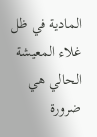المادية في ظل غلاء المعيشة الحالي هي ضرورة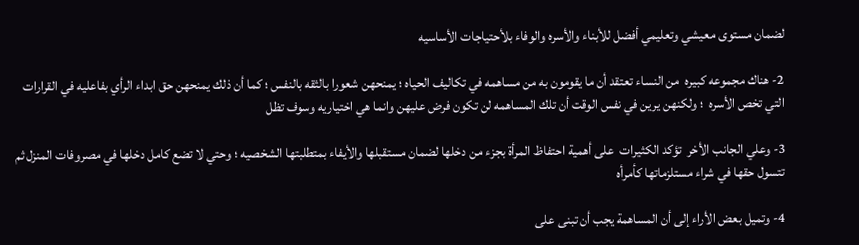لضمان مستوى معيشي وتعليمي أفضل للأبناء والأسره والوفاء بلأحتياجات الأساسيه

2- هناك مجموعه كبيره  من النساء تعتقد أن ما يقومون به من مساهمه في تكاليف الحياه ؛ يمنحهن شعورا بالثقه بالنفس ؛ كما أن ذلك يمنحهن حق ابداء الرأي بفاعليه في القرارات التي تخص الأسره  ؛ ولكنهن يرين في نفس الوقت أن تلك المساهمه لن تكون فرض عليهن وانما هي اختياريه وسوف تظل

3- وعلي الجانب الأخر  تؤكد الكثيرات  على أهمية احتفاظ المرأة بجزء من دخلها لضمان مستقبلها والأيفاء بمتطلبتها الشخصيه ؛ وحتي لا تضع كامل دخلها في مصروفات المنزل ثم تتسول حقها في شراء مستلزماتها كأمرأه

4- وتميل بعض الأراء إلى أن المساهمة يجب أن تبنى على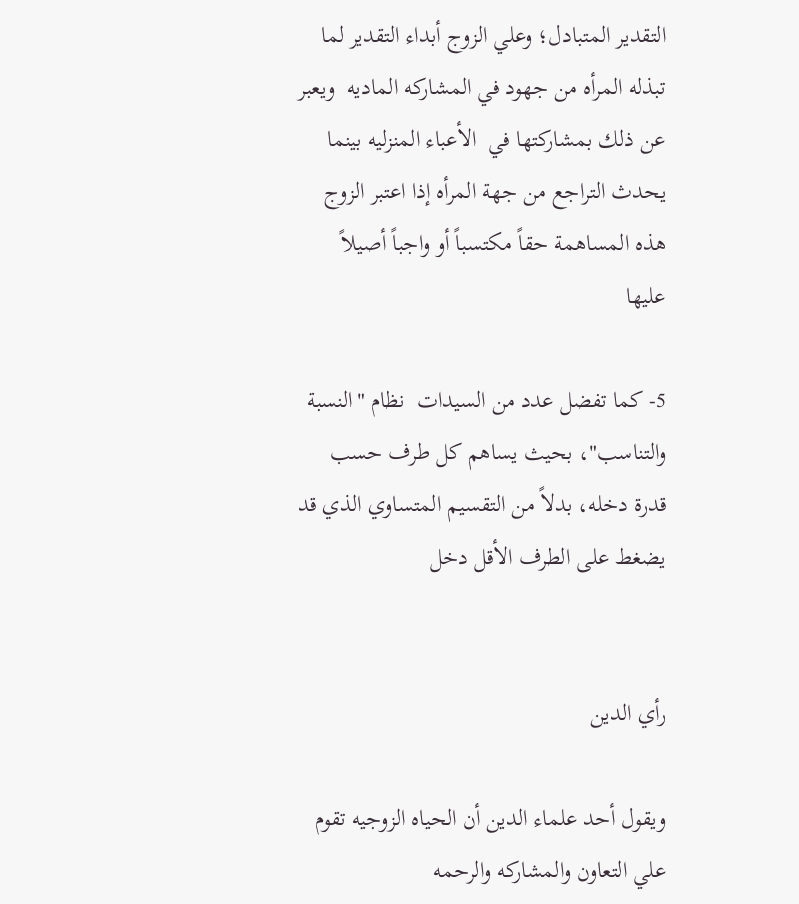التقدير المتبادل؛ وعلي الزوج أبداء التقدير لما تبذله المرأه من جهود في المشاركه الماديه  ويعبر عن ذلك بمشاركتها في  الأعباء المنزليه بينما يحدث التراجع من جهة المرأه إذا اعتبر الزوج هذه المساهمة حقاً مكتسباً أو واجباً أصيلاً عليها

5- كما تفضل عدد من السيدات  نظام "النسبة والتناسب"، بحيث يساهم كل طرف حسب قدرة دخله، بدلاً من التقسيم المتساوي الذي قد يضغط على الطرف الأقل دخل


رأي الدين

ويقول أحد علماء الدين أن الحياه الزوجيه تقوم علي التعاون والمشاركه والرحمه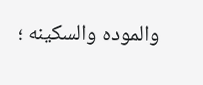والموده والسكينه ؛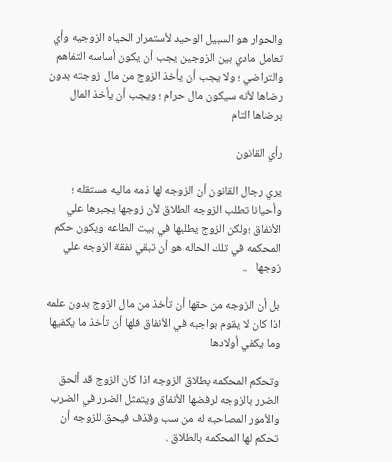والحوار هو السبيل الوحيد لأستمرار الحياه الزوجيه وأي تعامل مادي بين الزوجين يجب أن يكون أساسه التفاهم والتراضي ؛ ولا يجب أن يأخذ الزوج من مال زوجته بدون رضاها لأنه سيكون مال حرام ؛ ويجب أن يأخذ المال برضاها التام

رأي القانون

يري رجال القانون أن الزوجه لها ذمه ماليه مستقله ؛ وأحيانا تطلب الزوجه الطلاق لأن زوجها يجبرها علي الأنفاق ؛ولكن الزوج يطلبها في بيت الطاعه ويكون حكم المحكمه في تلك الحاله هو أن تبقي نفقة الزوجه علي زوجها   ..

بل أن الزوجه من حقها أن تأخذ من مال الزوج بدون علمه اذا كان لا يقوم بواجبه في الأنفاق فلها أن تأخذ ما يكفيها وما يكفي أولادها

وتحكم المحكمه بطلاق الزوجه اذا كان الزوج قد ألحق الضرر بالزوجه لرفضها الأنفاق ويتمثل الضرر في الضرب والأمور المصاحبه له من سب وقذف فيحق للزوجه أن تحكم لها المحكمه بالطلاق .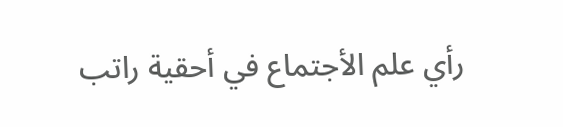رأي علم الأجتماع في أحقية راتب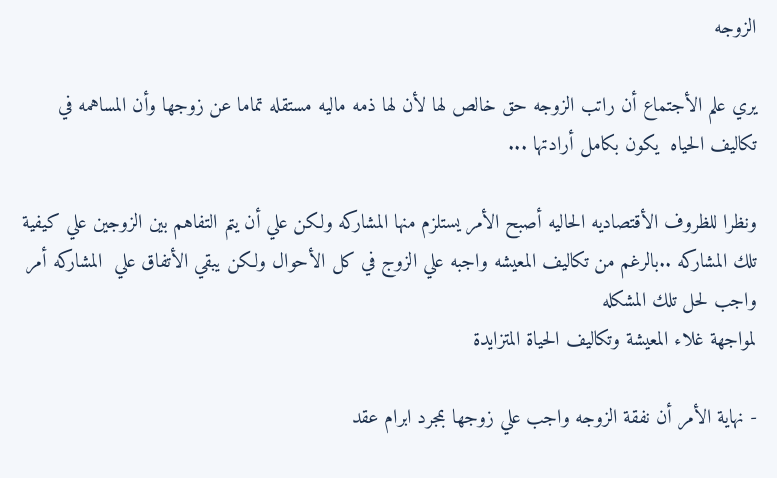الزوجه

يري علم الأجتماع أن راتب الزوجه حق خالص لها لأن لها ذمه ماليه مستقله تماما عن زوجها وأن المساهمه في تكاليف الحياه  يكون بكامل أرادتها ...

ونظرا للظروف الأقتصاديه الحاليه أصبح الأمر يستلزم منها المشاركه ولكن علي أن يتم التفاهم بين الزوجين علي كيفية تلك المشاركه ..بالرغم من تكاليف المعيشه واجبه علي الزوج في كل الأحوال ولكن يبقي الأتفاق علي  المشاركه أمر واجب لحل تلك المشكله
لمواجهة غلاء المعيشة وتكاليف الحياة المتزايدة

- نهاية الأمر أن نفقة الزوجه واجب علي زوجها بمجرد ابرام عقد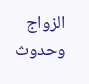الزواج وحدوث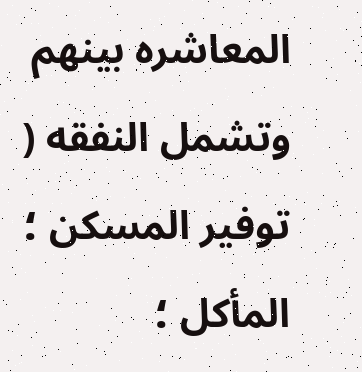المعاشره بينهم  وتشمل النفقه ( توفير المسكن ؛ المأكل ؛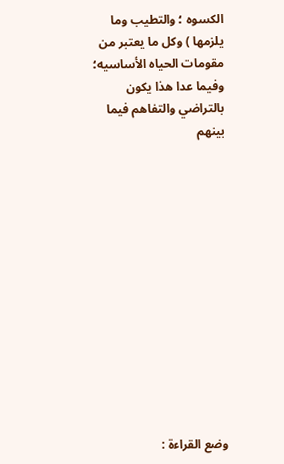الكسوه ؛ والتطيب وما يلزمها ) وكل ما يعتبر من مقومات الحياه الأساسيه؛ وفيما عدا هذا يكون بالتراضي والتفاهم فيما بينهم













وضع القراءة :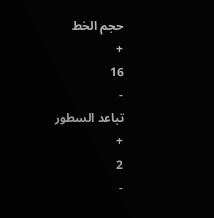حجم الخط
+
16
-
تباعد السطور
+
2
-